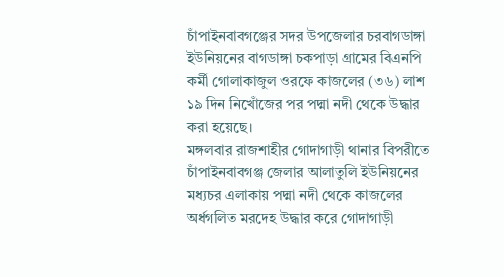চাঁপাইনবাবগঞ্জের সদর উপজেলার চরবাগডাঙ্গা ইউনিয়নের বাগডাঙ্গা চকপাড়া গ্রামের বিএনপি কর্মী গোলাকাজুল ওরফে কাজলের (৩৬) লাশ ১৯ দিন নিখোঁজের পর পদ্মা নদী থেকে উদ্ধার করা হয়েছে।
মঙ্গলবার রাজশাহীর গোদাগাড়ী থানার বিপরীতে চাঁপাইনবাবগঞ্জ জেলার আলাতুলি ইউনিয়নের মধ্যচর এলাকায় পদ্মা নদী থেকে কাজলের অর্ধগলিত মরদেহ উদ্ধার করে গোদাগাড়ী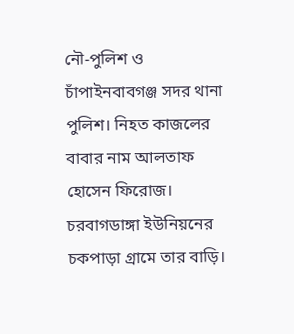নৌ-পুলিশ ও চাঁপাইনবাবগঞ্জ সদর থানা পুলিশ। নিহত কাজলের বাবার নাম আলতাফ হোসেন ফিরোজ। চরবাগডাঙ্গা ইউনিয়নের চকপাড়া গ্রামে তার বাড়ি।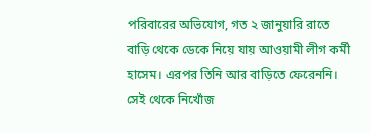পরিবারের অভিযোগ, গত ২ জানুয়ারি রাতে বাড়ি থেকে ডেকে নিয়ে যায় আওয়ামী লীগ কর্মী হাসেম। এরপর তিনি আর বাড়িতে ফেরেননি। সেই থেকে নিখোঁজ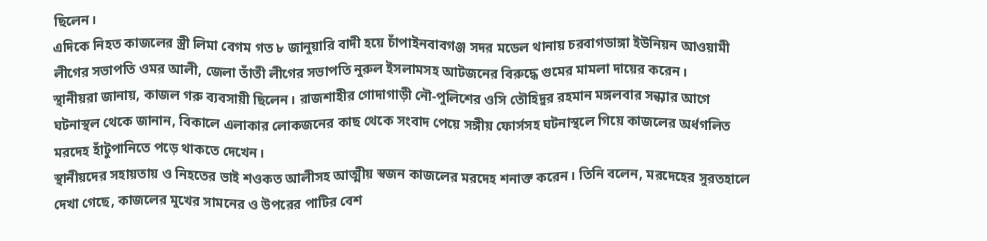ছিলেন।
এদিকে নিহত কাজলের স্ত্রী লিমা বেগম গত ৮ জানুয়ারি বাদী হয়ে চাঁপাইনবাবগঞ্জ সদর মডেল থানায় চরবাগডাঙ্গা ইউনিয়ন আওয়ামী লীগের সভাপতি ওমর আলী, জেলা তাঁতী লীগের সভাপতি নুরুল ইসলামসহ আটজনের বিরুদ্ধে গুমের মামলা দায়ের করেন।
স্থানীয়রা জানায়, কাজল গরু ব্যবসায়ী ছিলেন। রাজশাহীর গোদাগাড়ী নৌ-পুলিশের ওসি তৌহিদুর রহমান মঙ্গলবার সন্ধ্যার আগে ঘটনাস্থল থেকে জানান, বিকালে এলাকার লোকজনের কাছ থেকে সংবাদ পেয়ে সঙ্গীয় ফোর্সসহ ঘটনাস্থলে গিয়ে কাজলের অর্ধগলিত মরদেহ হাঁটুপানিতে পড়ে থাকতে দেখেন।
স্থানীয়দের সহায়তায় ও নিহতের ভাই শওকত আলীসহ আত্মীয় স্বজন কাজলের মরদেহ শনাক্ত করেন। তিনি বলেন, মরদেহের সুরতহালে দেখা গেছে, কাজলের মুখের সামনের ও উপরের পাটির বেশ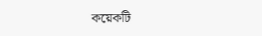কয়েকটি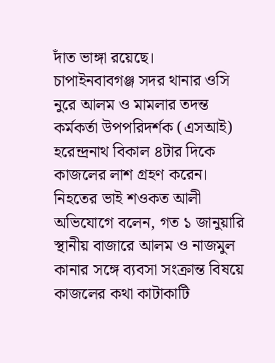দাঁত ভাঙ্গা রয়েছে।
চাপাইনবাবগঞ্জ সদর থানার ওসি নুরে আলম ও মামলার তদন্ত কর্মকর্তা উপপরিদর্শক (এসআই) হরেন্দ্রনাথ বিকাল ৪টার দিকে কাজলের লাশ গ্রহণ করেন।
নিহতের ভাই শওকত আলী অভিযোগে বলেন, গত ১ জানুয়ারি স্থানীয় বাজারে আলম ও নাজমুল কানার সঙ্গে ব্যবসা সংক্রান্ত বিষয়ে কাজলের কথা কাটাকাটি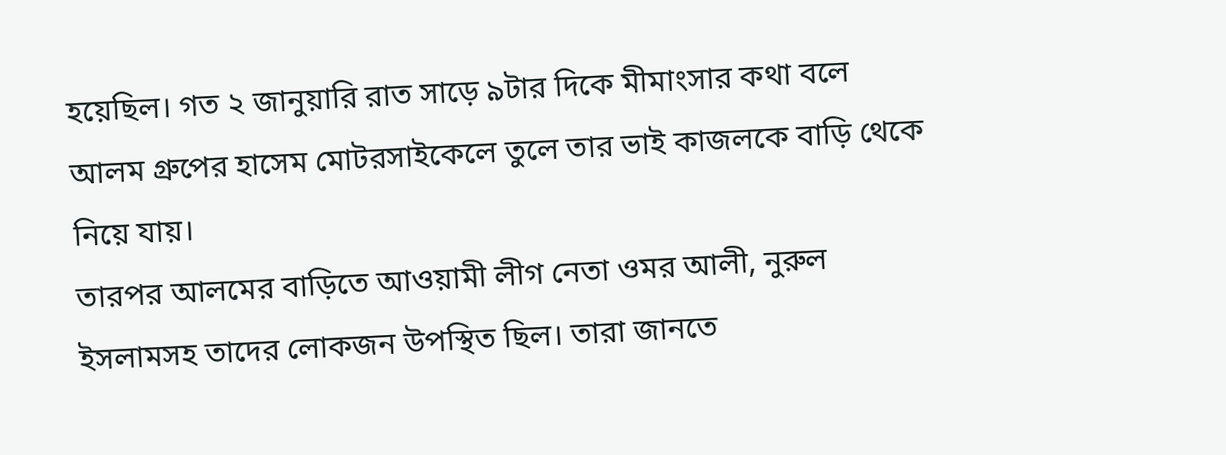হয়েছিল। গত ২ জানুয়ারি রাত সাড়ে ৯টার দিকে মীমাংসার কথা বলে আলম গ্রুপের হাসেম মোটরসাইকেলে তুলে তার ভাই কাজলকে বাড়ি থেকে নিয়ে যায়।
তারপর আলমের বাড়িতে আওয়ামী লীগ নেতা ওমর আলী, নুরুল ইসলামসহ তাদের লোকজন উপস্থিত ছিল। তারা জানতে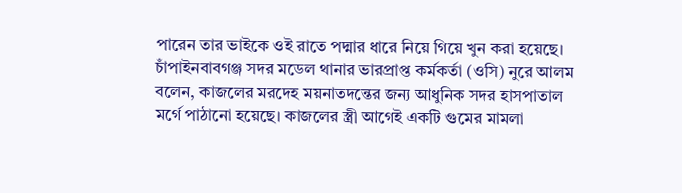পারেন তার ভাইকে ওই রাতে পদ্মার ধারে নিয়ে গিয়ে খুন করা হয়েছে।
চাঁপাইনবাবগঞ্জ সদর মডেল থানার ভারপ্রাপ্ত কর্মকর্তা (ওসি) নুরে আলম বলেন, কাজলের মরদেহ ময়নাতদন্তের জন্য আধুনিক সদর হাসপাতাল মর্গে পাঠানো হয়েছে। কাজলের স্ত্রী আগেই একটি গুমের মামলা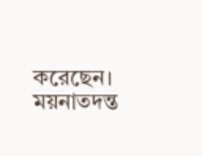করেছেন। ময়নাতদন্ত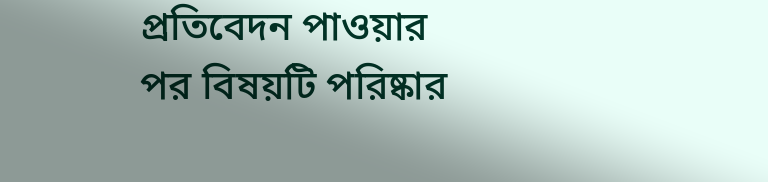প্রতিবেদন পাওয়ার পর বিষয়টি পরিষ্কার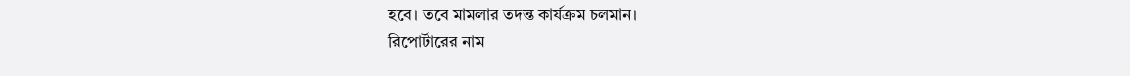হবে। তবে মামলার তদন্ত কার্যক্রম চলমান।
রিপোর্টারের নাম